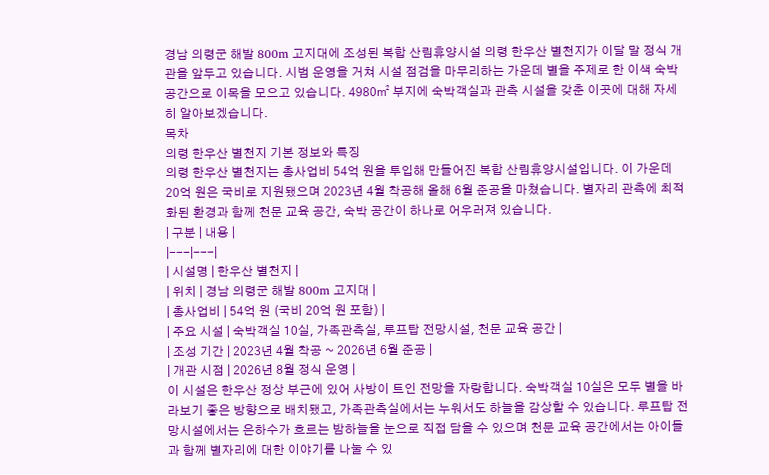경남 의령군 해발 800m 고지대에 조성된 복합 산림휴양시설 의령 한우산 별천지가 이달 말 정식 개관을 앞두고 있습니다. 시범 운영을 거쳐 시설 점검을 마무리하는 가운데 별을 주제로 한 이색 숙박 공간으로 이목을 모으고 있습니다. 4980㎡ 부지에 숙박객실과 관측 시설을 갖춘 이곳에 대해 자세히 알아보겠습니다.
목차
의령 한우산 별천지 기본 정보와 특징
의령 한우산 별천지는 총사업비 54억 원을 투입해 만들어진 복합 산림휴양시설입니다. 이 가운데 20억 원은 국비로 지원됐으며 2023년 4월 착공해 올해 6월 준공을 마쳤습니다. 별자리 관측에 최적화된 환경과 함께 천문 교육 공간, 숙박 공간이 하나로 어우러져 있습니다.
| 구분 | 내용 |
|---|---|
| 시설명 | 한우산 별천지 |
| 위치 | 경남 의령군 해발 800m 고지대 |
| 총사업비 | 54억 원 (국비 20억 원 포함) |
| 주요 시설 | 숙박객실 10실, 가족관측실, 루프탑 전망시설, 천문 교육 공간 |
| 조성 기간 | 2023년 4월 착공 ~ 2026년 6월 준공 |
| 개관 시점 | 2026년 8월 정식 운영 |
이 시설은 한우산 정상 부근에 있어 사방이 트인 전망을 자랑합니다. 숙박객실 10실은 모두 별을 바라보기 좋은 방향으로 배치됐고, 가족관측실에서는 누워서도 하늘을 감상할 수 있습니다. 루프탑 전망시설에서는 은하수가 흐르는 밤하늘을 눈으로 직접 담을 수 있으며 천문 교육 공간에서는 아이들과 함께 별자리에 대한 이야기를 나눌 수 있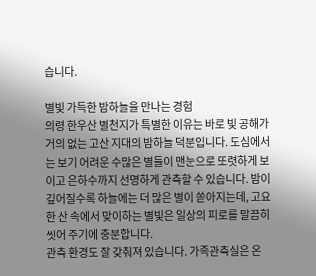습니다.

별빛 가득한 밤하늘을 만나는 경험
의령 한우산 별천지가 특별한 이유는 바로 빛 공해가 거의 없는 고산 지대의 밤하늘 덕분입니다. 도심에서는 보기 어려운 수많은 별들이 맨눈으로 또렷하게 보이고 은하수까지 선명하게 관측할 수 있습니다. 밤이 깊어질수록 하늘에는 더 많은 별이 쏟아지는데, 고요한 산 속에서 맞이하는 별빛은 일상의 피로를 말끔히 씻어 주기에 충분합니다.
관측 환경도 잘 갖춰져 있습니다. 가족관측실은 온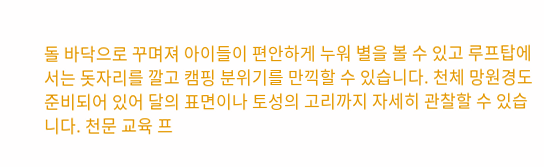돌 바닥으로 꾸며져 아이들이 편안하게 누워 별을 볼 수 있고 루프탑에서는 돗자리를 깔고 캠핑 분위기를 만끽할 수 있습니다. 천체 망원경도 준비되어 있어 달의 표면이나 토성의 고리까지 자세히 관찰할 수 있습니다. 천문 교육 프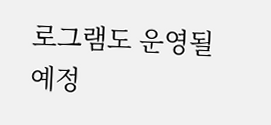로그램도 운영될 예정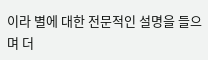이라 별에 대한 전문적인 설명을 들으며 더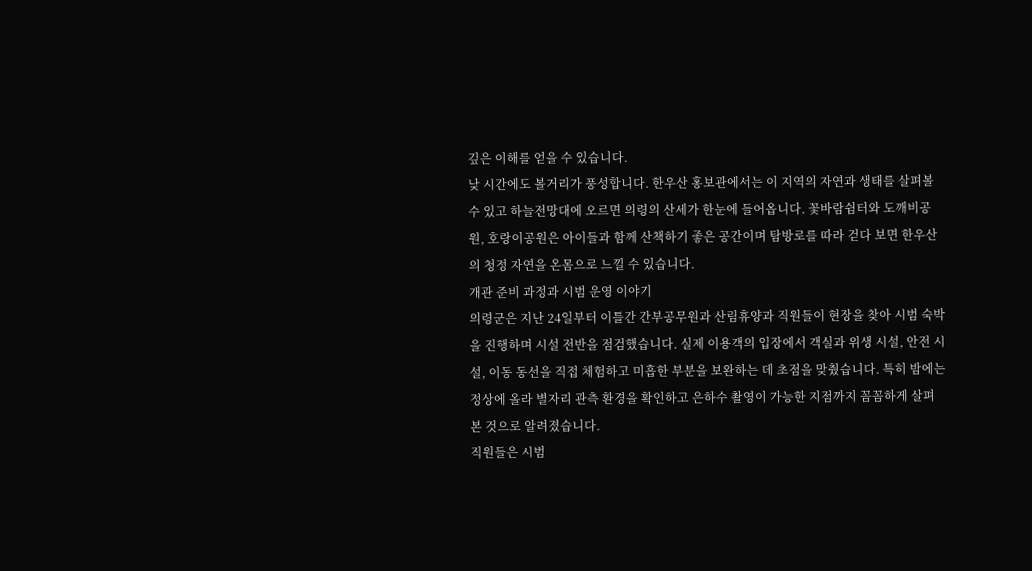깊은 이해를 얻을 수 있습니다.
낮 시간에도 볼거리가 풍성합니다. 한우산 홍보관에서는 이 지역의 자연과 생태를 살펴볼 수 있고 하늘전망대에 오르면 의령의 산세가 한눈에 들어옵니다. 꽃바람쉼터와 도깨비공원, 호랑이공원은 아이들과 함께 산책하기 좋은 공간이며 탐방로를 따라 걷다 보면 한우산의 청정 자연을 온몸으로 느낄 수 있습니다.
개관 준비 과정과 시범 운영 이야기
의령군은 지난 24일부터 이틀간 간부공무원과 산림휴양과 직원들이 현장을 찾아 시범 숙박을 진행하며 시설 전반을 점검했습니다. 실제 이용객의 입장에서 객실과 위생 시설, 안전 시설, 이동 동선을 직접 체험하고 미흡한 부분을 보완하는 데 초점을 맞췄습니다. 특히 밤에는 정상에 올라 별자리 관측 환경을 확인하고 은하수 촬영이 가능한 지점까지 꼼꼼하게 살펴본 것으로 알려졌습니다.
직원들은 시범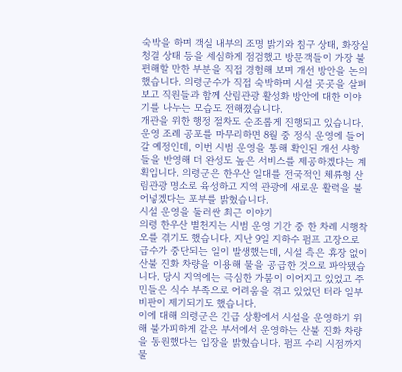숙박을 하며 객실 내부의 조명 밝기와 침구 상태, 화장실 청결 상태 등을 세심하게 점검했고 방문객들이 가장 불편해할 만한 부분을 직접 경험해 보며 개선 방안을 논의했습니다. 의령군수가 직접 숙박하며 시설 곳곳을 살펴보고 직원들과 함께 산림관광 활성화 방안에 대한 이야기를 나누는 모습도 전해졌습니다.
개관을 위한 행정 절차도 순조롭게 진행되고 있습니다. 운영 조례 공포를 마무리하면 8월 중 정식 운영에 들어갈 예정인데, 이번 시범 운영을 통해 확인된 개선 사항들을 반영해 더 완성도 높은 서비스를 제공하겠다는 계획입니다. 의령군은 한우산 일대를 전국적인 체류형 산림관광 명소로 육성하고 지역 관광에 새로운 활력을 불어넣겠다는 포부를 밝혔습니다.
시설 운영을 둘러싼 최근 이야기
의령 한우산 별천지는 시범 운영 기간 중 한 차례 시행착오를 겪기도 했습니다. 지난 9일 지하수 펌프 고장으로 급수가 중단되는 일이 발생했는데, 시설 측은 휴장 없이 산불 진화 차량을 이용해 물을 공급한 것으로 파악됐습니다. 당시 지역에는 극심한 가뭄이 이어지고 있었고 주민들은 식수 부족으로 어려움을 겪고 있었던 터라 일부 비판이 제기되기도 했습니다.
이에 대해 의령군은 긴급 상황에서 시설을 운영하기 위해 불가피하게 같은 부서에서 운영하는 산불 진화 차량을 동원했다는 입장을 밝혔습니다. 펌프 수리 시점까지 물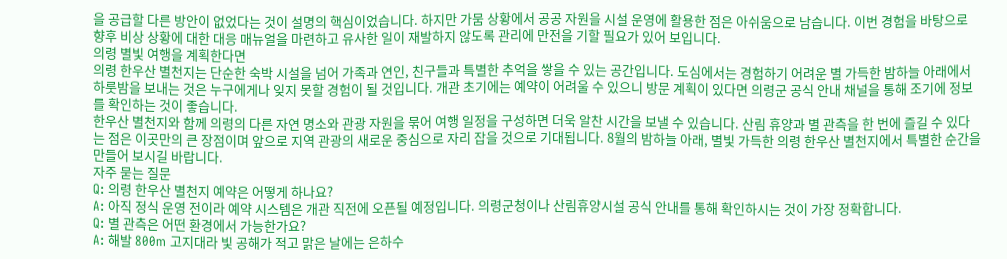을 공급할 다른 방안이 없었다는 것이 설명의 핵심이었습니다. 하지만 가뭄 상황에서 공공 자원을 시설 운영에 활용한 점은 아쉬움으로 남습니다. 이번 경험을 바탕으로 향후 비상 상황에 대한 대응 매뉴얼을 마련하고 유사한 일이 재발하지 않도록 관리에 만전을 기할 필요가 있어 보입니다.
의령 별빛 여행을 계획한다면
의령 한우산 별천지는 단순한 숙박 시설을 넘어 가족과 연인, 친구들과 특별한 추억을 쌓을 수 있는 공간입니다. 도심에서는 경험하기 어려운 별 가득한 밤하늘 아래에서 하룻밤을 보내는 것은 누구에게나 잊지 못할 경험이 될 것입니다. 개관 초기에는 예약이 어려울 수 있으니 방문 계획이 있다면 의령군 공식 안내 채널을 통해 조기에 정보를 확인하는 것이 좋습니다.
한우산 별천지와 함께 의령의 다른 자연 명소와 관광 자원을 묶어 여행 일정을 구성하면 더욱 알찬 시간을 보낼 수 있습니다. 산림 휴양과 별 관측을 한 번에 즐길 수 있다는 점은 이곳만의 큰 장점이며 앞으로 지역 관광의 새로운 중심으로 자리 잡을 것으로 기대됩니다. 8월의 밤하늘 아래, 별빛 가득한 의령 한우산 별천지에서 특별한 순간을 만들어 보시길 바랍니다.
자주 묻는 질문
Q: 의령 한우산 별천지 예약은 어떻게 하나요?
A: 아직 정식 운영 전이라 예약 시스템은 개관 직전에 오픈될 예정입니다. 의령군청이나 산림휴양시설 공식 안내를 통해 확인하시는 것이 가장 정확합니다.
Q: 별 관측은 어떤 환경에서 가능한가요?
A: 해발 800m 고지대라 빛 공해가 적고 맑은 날에는 은하수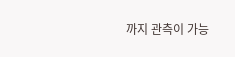까지 관측이 가능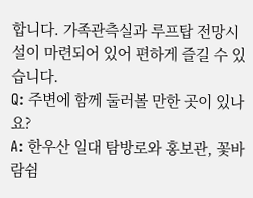합니다. 가족관측실과 루프탑 전망시설이 마련되어 있어 편하게 즐길 수 있습니다.
Q: 주변에 함께 둘러볼 만한 곳이 있나요?
A: 한우산 일대 탐방로와 홍보관, 꽃바람쉼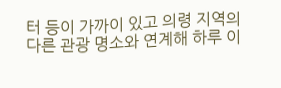터 등이 가까이 있고 의령 지역의 다른 관광 명소와 연계해 하루 이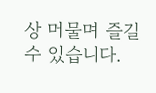상 머물며 즐길 수 있습니다.